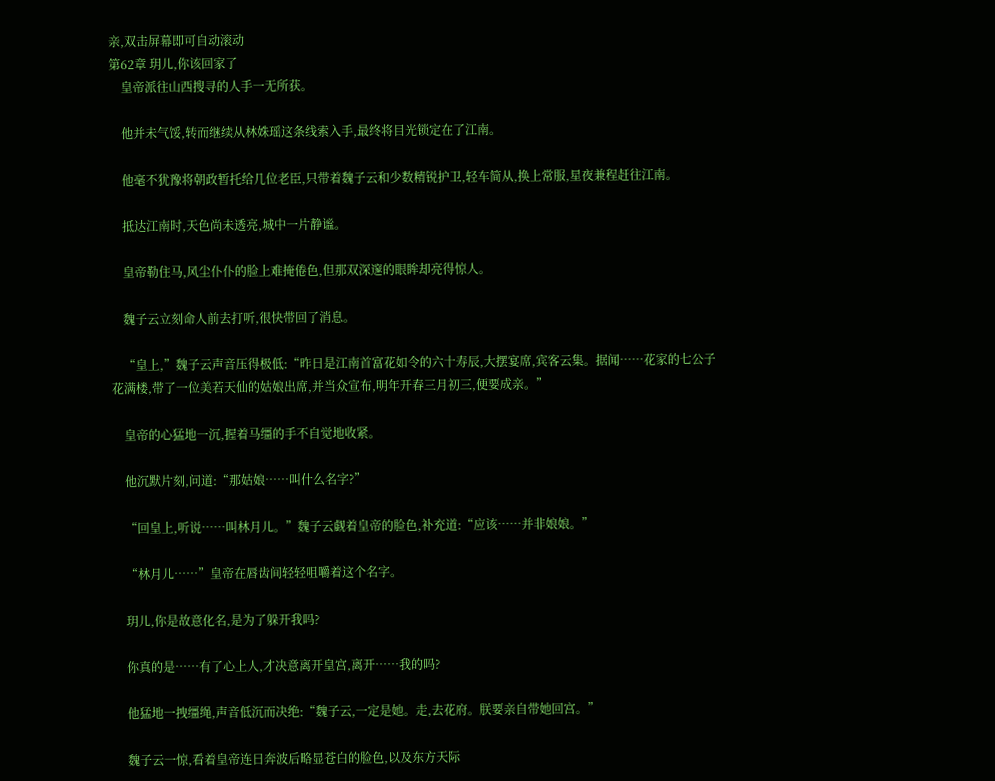亲,双击屏幕即可自动滚动
第62章 玥儿,你该回家了
    皇帝派往山西搜寻的人手一无所获。

    他并未气馁,转而继续从林姝瑶这条线索入手,最终将目光锁定在了江南。

    他毫不犹豫将朝政暂托给几位老臣,只带着魏子云和少数精锐护卫,轻车简从,换上常服,星夜兼程赶往江南。

    抵达江南时,天色尚未透亮,城中一片静谧。

    皇帝勒住马,风尘仆仆的脸上难掩倦色,但那双深邃的眼眸却亮得惊人。

    魏子云立刻命人前去打听,很快带回了消息。

    “皇上,”魏子云声音压得极低:“昨日是江南首富花如令的六十寿辰,大摆宴席,宾客云集。据闻……花家的七公子花满楼,带了一位美若天仙的姑娘出席,并当众宣布,明年开春三月初三,便要成亲。”

    皇帝的心猛地一沉,握着马缰的手不自觉地收紧。

    他沉默片刻,问道:“那姑娘……叫什么名字?”

    “回皇上,听说……叫林月儿。”魏子云觑着皇帝的脸色,补充道:“应该……并非娘娘。”

    “林月儿……”皇帝在唇齿间轻轻咀嚼着这个名字。

    玥儿,你是故意化名,是为了躲开我吗?

    你真的是……有了心上人,才决意离开皇宫,离开……我的吗?

    他猛地一拽缰绳,声音低沉而决绝:“魏子云,一定是她。走,去花府。朕要亲自带她回宫。”

    魏子云一惊,看着皇帝连日奔波后略显苍白的脸色,以及东方天际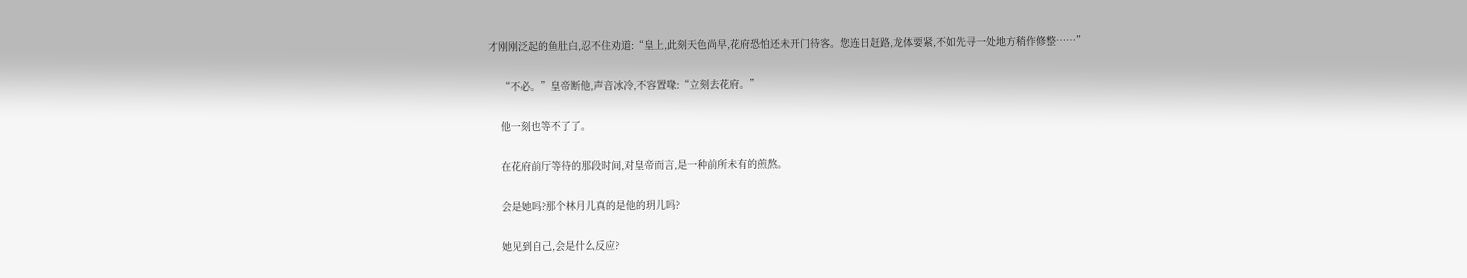才刚刚泛起的鱼肚白,忍不住劝道:“皇上,此刻天色尚早,花府恐怕还未开门待客。您连日赶路,龙体要紧,不如先寻一处地方稍作修整……”

    “不必。”皇帝断他,声音冰冷,不容置喙:“立刻去花府。”

    他一刻也等不了了。

    在花府前厅等待的那段时间,对皇帝而言,是一种前所未有的煎熬。

    会是她吗?那个林月儿真的是他的玥儿吗?

    她见到自己,会是什么反应?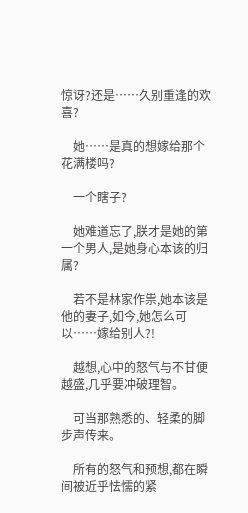惊讶?还是……久别重逢的欢喜?

    她……是真的想嫁给那个花满楼吗?

    一个瞎子?

    她难道忘了,朕才是她的第一个男人,是她身心本该的归属?

    若不是林家作祟,她本该是他的妻子,如今,她怎么可以……嫁给别人?!

    越想,心中的怒气与不甘便越盛,几乎要冲破理智。

    可当那熟悉的、轻柔的脚步声传来。

    所有的怒气和预想,都在瞬间被近乎怯懦的紧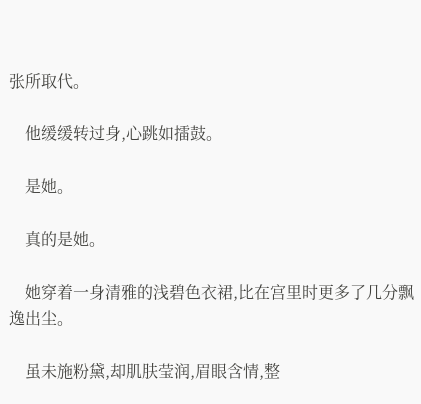张所取代。

    他缓缓转过身,心跳如擂鼓。

    是她。

    真的是她。

    她穿着一身清雅的浅碧色衣裙,比在宫里时更多了几分飘逸出尘。

    虽未施粉黛,却肌肤莹润,眉眼含情,整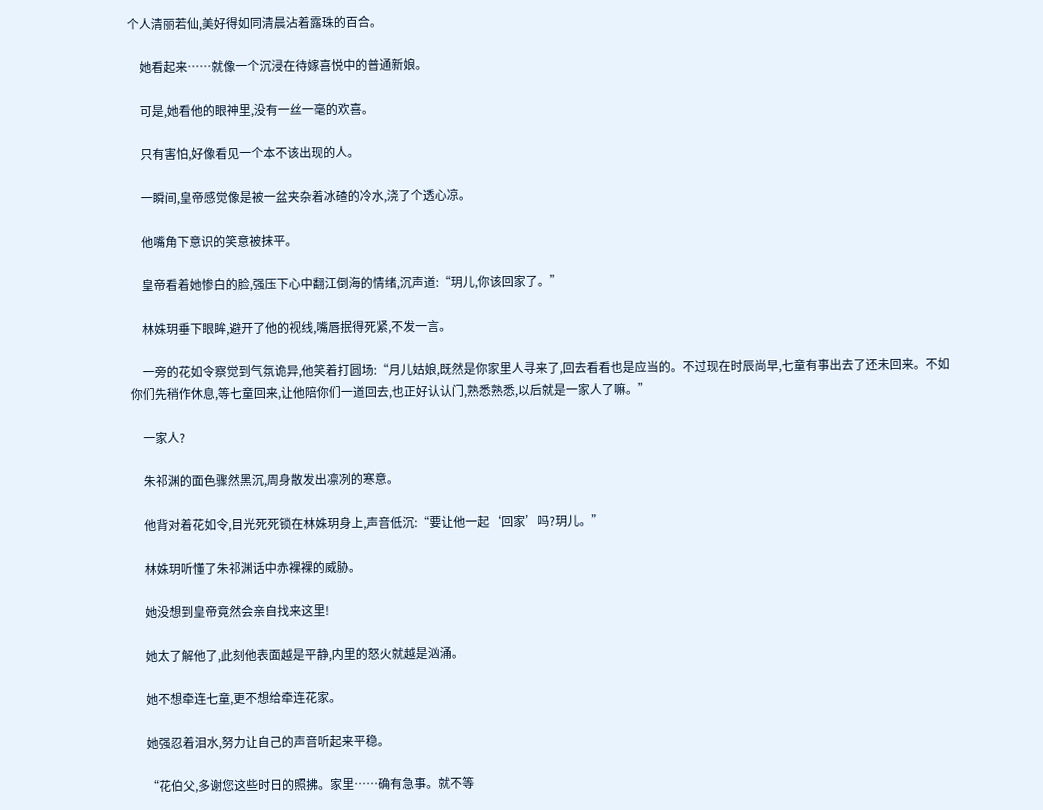个人清丽若仙,美好得如同清晨沾着露珠的百合。

    她看起来……就像一个沉浸在待嫁喜悦中的普通新娘。

    可是,她看他的眼神里,没有一丝一毫的欢喜。

    只有害怕,好像看见一个本不该出现的人。

    一瞬间,皇帝感觉像是被一盆夹杂着冰碴的冷水,浇了个透心凉。

    他嘴角下意识的笑意被抹平。

    皇帝看着她惨白的脸,强压下心中翻江倒海的情绪,沉声道:“玥儿,你该回家了。”

    林姝玥垂下眼眸,避开了他的视线,嘴唇抿得死紧,不发一言。

    一旁的花如令察觉到气氛诡异,他笑着打圆场:“月儿姑娘,既然是你家里人寻来了,回去看看也是应当的。不过现在时辰尚早,七童有事出去了还未回来。不如你们先稍作休息,等七童回来,让他陪你们一道回去,也正好认认门,熟悉熟悉,以后就是一家人了嘛。”

    一家人?

    朱祁渊的面色骤然黑沉,周身散发出凛冽的寒意。

    他背对着花如令,目光死死锁在林姝玥身上,声音低沉:“要让他一起‘回家’吗?玥儿。”

    林姝玥听懂了朱祁渊话中赤裸裸的威胁。

    她没想到皇帝竟然会亲自找来这里!

    她太了解他了,此刻他表面越是平静,内里的怒火就越是汹涌。

    她不想牵连七童,更不想给牵连花家。

    她强忍着泪水,努力让自己的声音听起来平稳。

    “花伯父,多谢您这些时日的照拂。家里……确有急事。就不等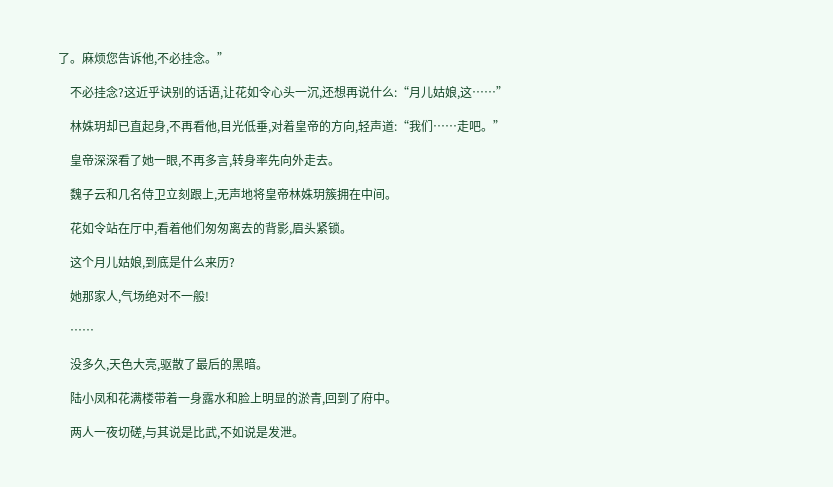了。麻烦您告诉他,不必挂念。”

    不必挂念?这近乎诀别的话语,让花如令心头一沉,还想再说什么:“月儿姑娘,这……”

    林姝玥却已直起身,不再看他,目光低垂,对着皇帝的方向,轻声道:“我们……走吧。”

    皇帝深深看了她一眼,不再多言,转身率先向外走去。

    魏子云和几名侍卫立刻跟上,无声地将皇帝林姝玥簇拥在中间。

    花如令站在厅中,看着他们匆匆离去的背影,眉头紧锁。

    这个月儿姑娘,到底是什么来历?

    她那家人,气场绝对不一般!

    ……

    没多久,天色大亮,驱散了最后的黑暗。

    陆小凤和花满楼带着一身露水和脸上明显的淤青,回到了府中。

    两人一夜切磋,与其说是比武,不如说是发泄。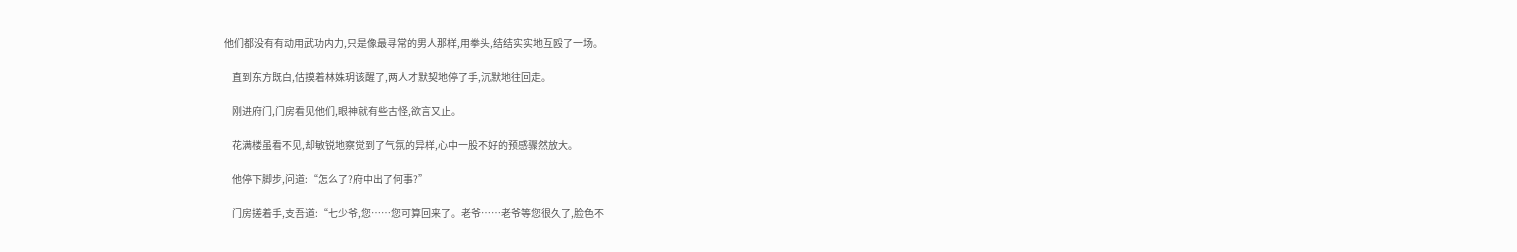他们都没有有动用武功内力,只是像最寻常的男人那样,用拳头,结结实实地互殴了一场。

    直到东方既白,估摸着林姝玥该醒了,两人才默契地停了手,沉默地往回走。

    刚进府门,门房看见他们,眼神就有些古怪,欲言又止。

    花满楼虽看不见,却敏锐地察觉到了气氛的异样,心中一股不好的预感骤然放大。

    他停下脚步,问道:“怎么了?府中出了何事?”

    门房搓着手,支吾道:“七少爷,您……您可算回来了。老爷……老爷等您很久了,脸色不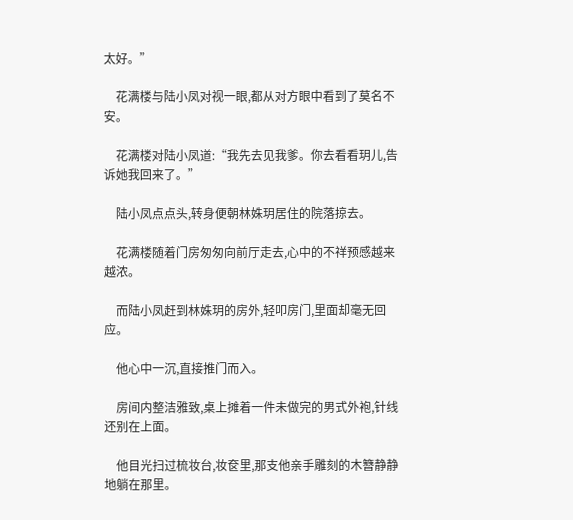太好。”

    花满楼与陆小凤对视一眼,都从对方眼中看到了莫名不安。

    花满楼对陆小凤道:“我先去见我爹。你去看看玥儿,告诉她我回来了。”

    陆小凤点点头,转身便朝林姝玥居住的院落掠去。

    花满楼随着门房匆匆向前厅走去,心中的不祥预感越来越浓。

    而陆小凤赶到林姝玥的房外,轻叩房门,里面却毫无回应。

    他心中一沉,直接推门而入。

    房间内整洁雅致,桌上摊着一件未做完的男式外袍,针线还别在上面。

    他目光扫过梳妆台,妆奁里,那支他亲手雕刻的木簪静静地躺在那里。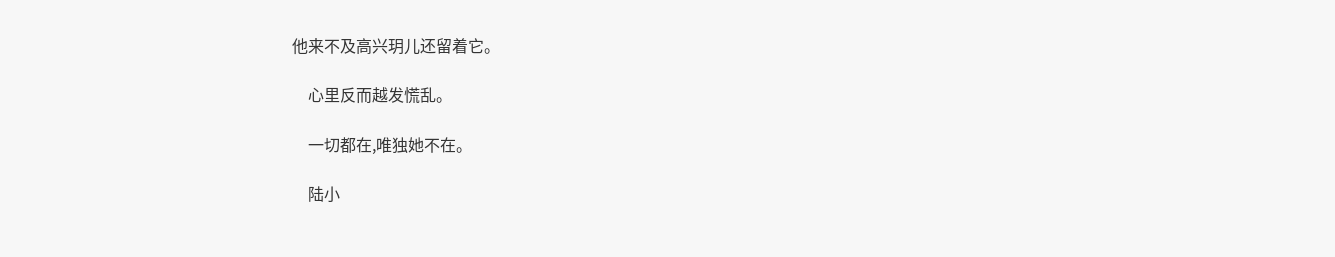他来不及高兴玥儿还留着它。

    心里反而越发慌乱。

    一切都在,唯独她不在。

    陆小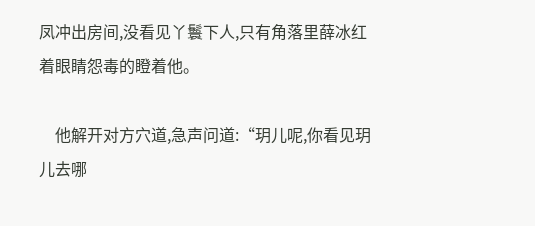凤冲出房间,没看见丫鬟下人,只有角落里薛冰红着眼睛怨毒的瞪着他。

    他解开对方穴道,急声问道:“玥儿呢,你看见玥儿去哪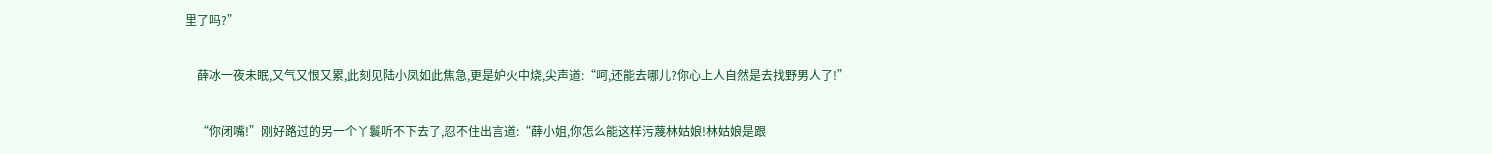里了吗?”

    薛冰一夜未眠,又气又恨又累,此刻见陆小凤如此焦急,更是妒火中烧,尖声道:“呵,还能去哪儿?你心上人自然是去找野男人了!”

    “你闭嘴!”刚好路过的另一个丫鬟听不下去了,忍不住出言道:“薛小姐,你怎么能这样污蔑林姑娘!林姑娘是跟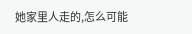她家里人走的,怎么可能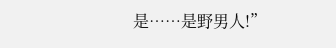是……是野男人!”